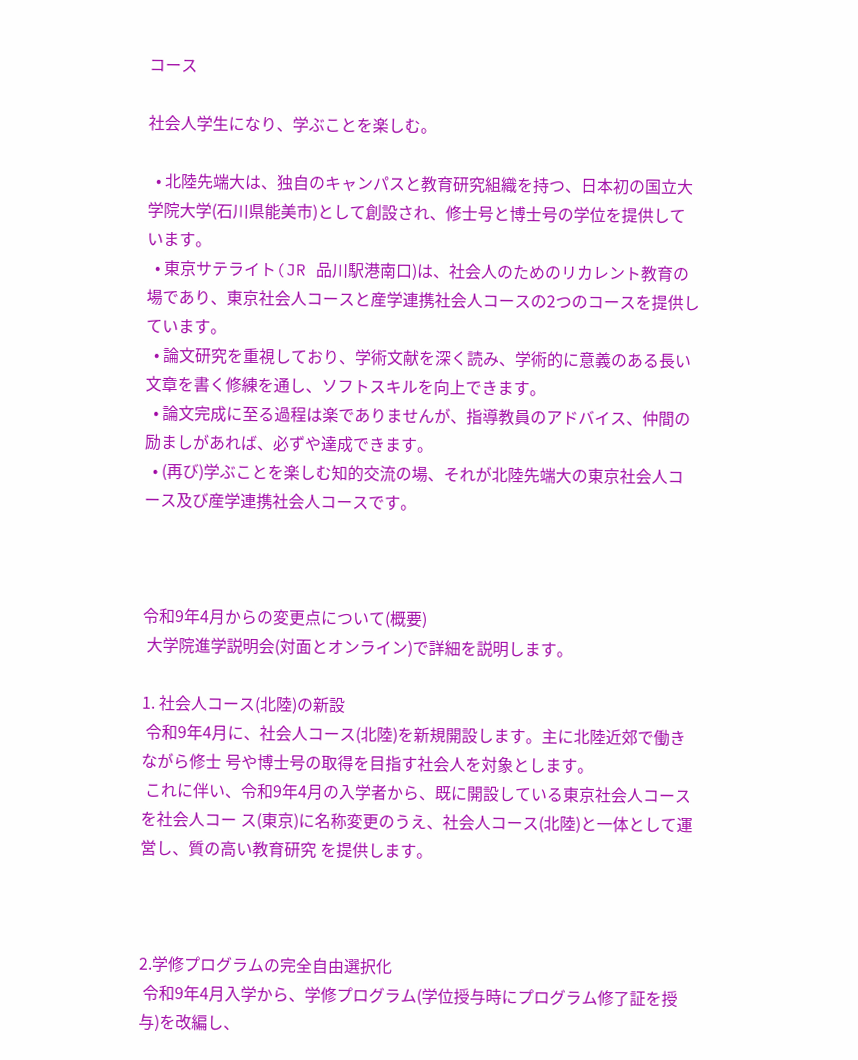コース

社会人学生になり、学ぶことを楽しむ。

  • 北陸先端大は、独自のキャンパスと教育研究組織を持つ、日本初の国立大学院大学(石川県能美市)として創設され、修士号と博士号の学位を提供しています。
  • 東京サテライト(JR 品川駅港南口)は、社会人のためのリカレント教育の場であり、東京社会人コースと産学連携社会人コースの2つのコースを提供しています。
  • 論文研究を重視しており、学術文献を深く読み、学術的に意義のある長い文章を書く修練を通し、ソフトスキルを向上できます。
  • 論文完成に至る過程は楽でありませんが、指導教員のアドバイス、仲間の励ましがあれば、必ずや達成できます。
  • (再び)学ぶことを楽しむ知的交流の場、それが北陸先端大の東京社会人コース及び産学連携社会人コースです。



令和9年4月からの変更点について(概要)
 大学院進学説明会(対面とオンライン)で詳細を説明します。

1. 社会人コース(北陸)の新設
 令和9年4月に、社会人コース(北陸)を新規開設します。主に北陸近郊で働きながら修士 号や博士号の取得を目指す社会人を対象とします。
 これに伴い、令和9年4月の入学者から、既に開設している東京社会人コースを社会人コー ス(東京)に名称変更のうえ、社会人コース(北陸)と一体として運営し、質の高い教育研究 を提供します。



2.学修プログラムの完全自由選択化
 令和9年4月入学から、学修プログラム(学位授与時にプログラム修了証を授与)を改編し、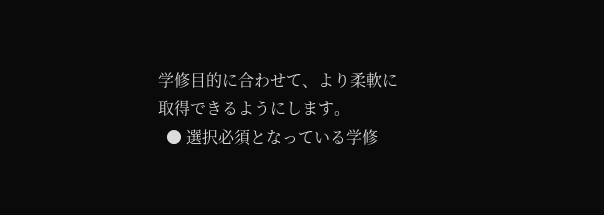学修目的に合わせて、より柔軟に取得できるようにします。
  ● 選択必須となっている学修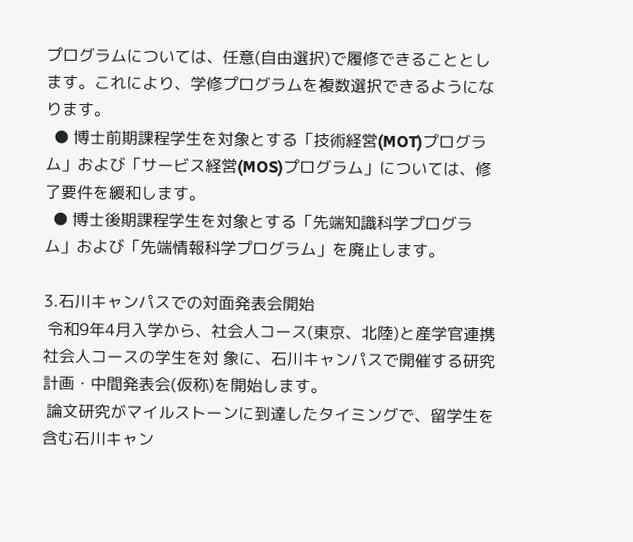プログラムについては、任意(自由選択)で履修できることとします。これにより、学修プログラムを複数選択できるようになります。
  ● 博士前期課程学生を対象とする「技術経営(MOT)プログラム」および「サービス経営(MOS)プログラム」については、修了要件を緩和します。
  ● 博士後期課程学生を対象とする「先端知識科学プログラム」および「先端情報科学プログラム」を廃止します。

3.石川キャンパスでの対面発表会開始
 令和9年4月入学から、社会人コース(東京、北陸)と産学官連携社会人コースの学生を対 象に、石川キャンパスで開催する研究計画・中間発表会(仮称)を開始します。
 論文研究がマイルストーンに到達したタイミングで、留学生を含む石川キャン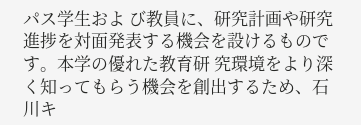パス学生およ び教員に、研究計画や研究進捗を対面発表する機会を設けるものです。本学の優れた教育研 究環境をより深く知ってもらう機会を創出するため、石川キ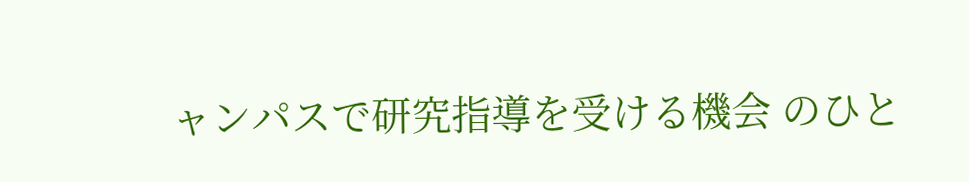ャンパスで研究指導を受ける機会 のひと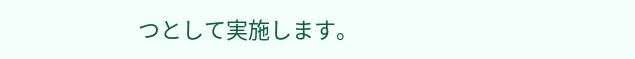つとして実施します。